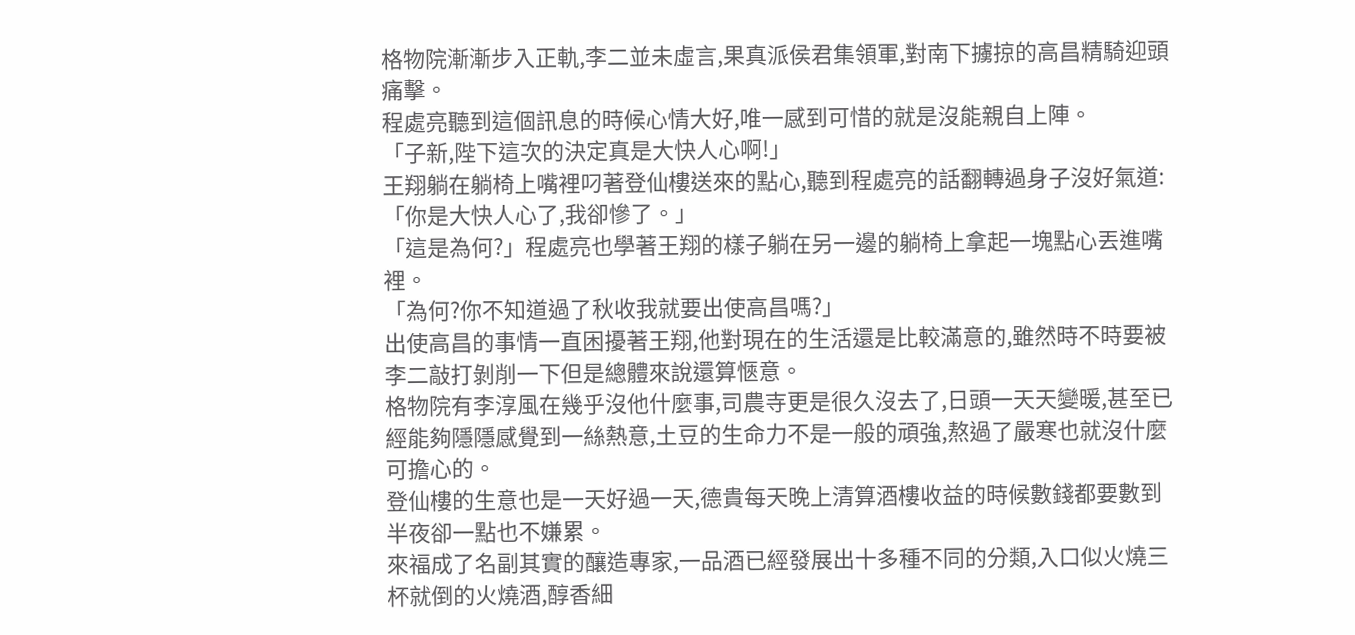格物院漸漸步入正軌,李二並未虛言,果真派侯君集領軍,對南下擄掠的高昌精騎迎頭痛擊。
程處亮聽到這個訊息的時候心情大好,唯一感到可惜的就是沒能親自上陣。
「子新,陛下這次的決定真是大快人心啊!」
王翔躺在躺椅上嘴裡叼著登仙樓送來的點心,聽到程處亮的話翻轉過身子沒好氣道:「你是大快人心了,我卻慘了。」
「這是為何?」程處亮也學著王翔的樣子躺在另一邊的躺椅上拿起一塊點心丟進嘴裡。
「為何?你不知道過了秋收我就要出使高昌嗎?」
出使高昌的事情一直困擾著王翔,他對現在的生活還是比較滿意的,雖然時不時要被李二敲打剝削一下但是總體來說還算愜意。
格物院有李淳風在幾乎沒他什麼事,司農寺更是很久沒去了,日頭一天天變暖,甚至已經能夠隱隱感覺到一絲熱意,土豆的生命力不是一般的頑強,熬過了嚴寒也就沒什麼可擔心的。
登仙樓的生意也是一天好過一天,德貴每天晚上清算酒樓收益的時候數錢都要數到半夜卻一點也不嫌累。
來福成了名副其實的釀造專家,一品酒已經發展出十多種不同的分類,入口似火燒三杯就倒的火燒酒,醇香細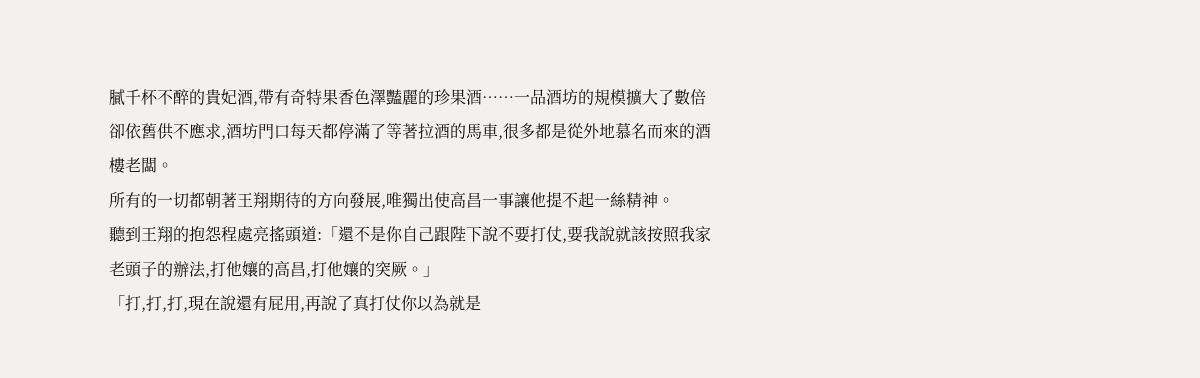膩千杯不醉的貴妃酒,帶有奇特果香色澤豔麗的珍果酒……一品酒坊的規模擴大了數倍卻依舊供不應求,酒坊門口每天都停滿了等著拉酒的馬車,很多都是從外地慕名而來的酒樓老闆。
所有的一切都朝著王翔期待的方向發展,唯獨出使高昌一事讓他提不起一絲精神。
聽到王翔的抱怨程處亮搖頭道:「還不是你自己跟陛下說不要打仗,要我說就該按照我家老頭子的辦法,打他孃的高昌,打他孃的突厥。」
「打,打,打,現在說還有屁用,再說了真打仗你以為就是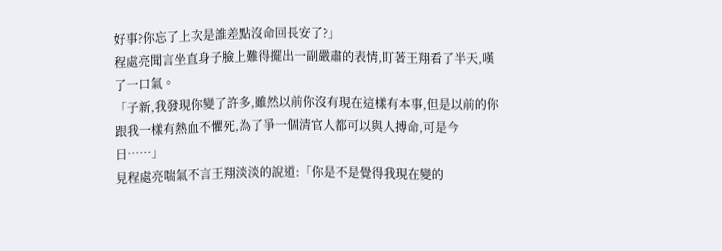好事?你忘了上次是誰差點沒命回長安了?」
程處亮聞言坐直身子臉上難得擺出一副嚴肅的表情,盯著王翔看了半天,嘆了一口氣。
「子新,我發現你變了許多,雖然以前你沒有現在這樣有本事,但是以前的你跟我一樣有熱血不懼死,為了爭一個清官人都可以與人搏命,可是今日……」
見程處亮喘氣不言王翔淡淡的說道:「你是不是覺得我現在變的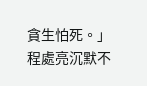貪生怕死。」
程處亮沉默不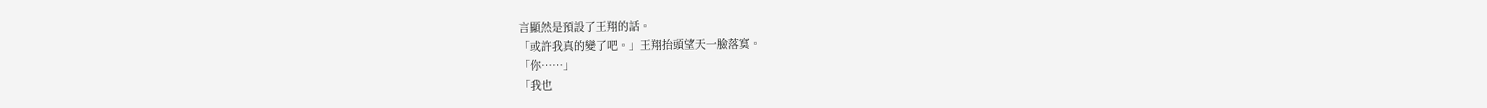言顯然是預設了王翔的話。
「或許我真的變了吧。」王翔抬頭望天一臉落寞。
「你……」
「我也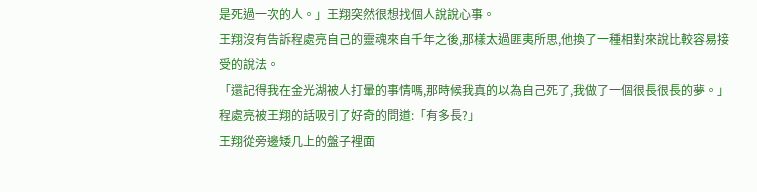是死過一次的人。」王翔突然很想找個人說說心事。
王翔沒有告訴程處亮自己的靈魂來自千年之後,那樣太過匪夷所思,他換了一種相對來說比較容易接受的說法。
「還記得我在金光湖被人打暈的事情嗎,那時候我真的以為自己死了,我做了一個很長很長的夢。」
程處亮被王翔的話吸引了好奇的問道:「有多長?」
王翔從旁邊矮几上的盤子裡面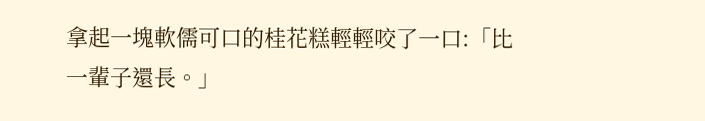拿起一塊軟儒可口的桂花糕輕輕咬了一口:「比一輩子還長。」